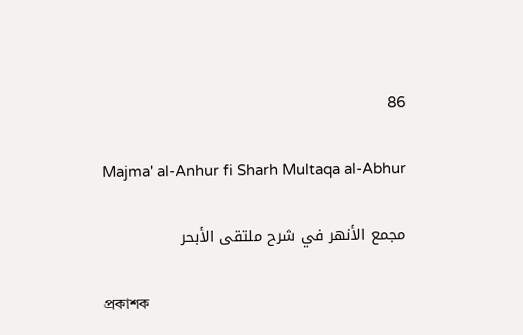86

Majma' al-Anhur fi Sharh Multaqa al-Abhur

مجمع الأنهر في شرح ملتقى الأبحر

প্রকাশক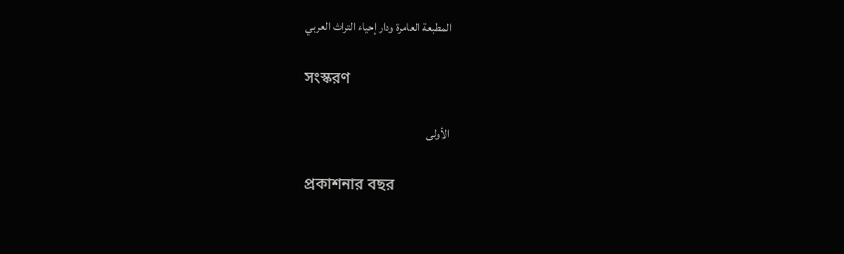المطبعة العامرة ودار إحياء التراث العربي

সংস্করণ

الأولى

প্রকাশনার বছর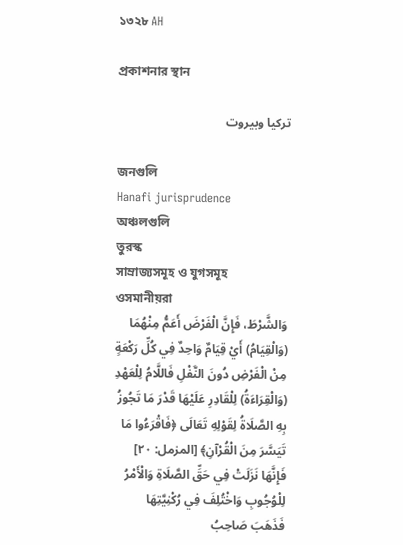১৩২৮ AH

প্রকাশনার স্থান

تركيا وبيروت

জনগুলি
Hanafi jurisprudence
অঞ্চলগুলি
তুরস্ক
সাম্রাজ্যসমূহ ও যুগসমূহ
ওসমানীয়রা
وَالشَّرْطَ، فَإِنَّ الْفَرْضَ أَعَمُّ مِنْهُمَا (وَالْقِيَامُ) أَيْ قِيَامٌ وَاحِدٌ فِي كُلِّ رَكْعَةٍ مِنْ الْفَرْضِ دُونَ النَّفْلِ فَاللَّامُ لِلْعَهْدِ (وَالْقِرَاءَةُ) لِلْقَادِرِ عَلَيْهَا قَدْرَ مَا تَجُوزُ بِهِ الصَّلَاةُ لِقَوْلِهِ تَعَالَى ﴿فَاقْرَءُوا مَا تَيَسَّرَ مِنَ الْقُرْآنِ﴾ [المزمل: ٢٠] فَإِنَّهَا نَزَلَتْ فِي حَقِّ الصَّلَاةِ وَالْأَمْرُ لِلْوُجُوبِ وَاخْتُلِفَ فِي رُكْنِيَّتِهَا فَذَهَبَ صَاحِبُ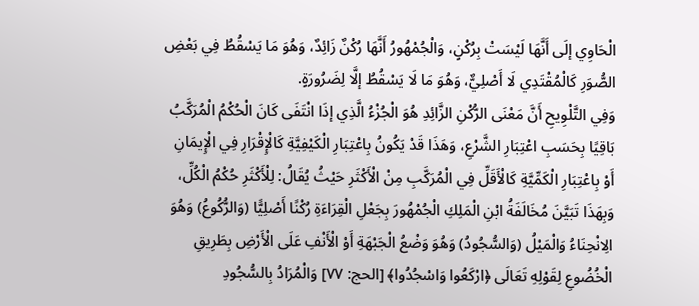الْحَاوِي إلَى أَنَّهَا لَيْسَتْ بِرُكْنٍ، وَالْجُمْهُورُ أَنَّهَا رُكْنٌ زَائِدٌ، وَهُوَ مَا يَسْقُطُ فِي بَعْضِ الصُّوَرِ كَالْمُقْتَدِي لَا أَصْلِيٌّ، وَهُوَ مَا لَا يَسْقُطُ إلَّا لِضَرُورَةٍ.
وَفِي التَّلْوِيحِ أَنَّ مَعْنَى الرُّكْنِ الزَّائِدِ هُوَ الْجُزْءُ الَّذِي إذَا انْتَفَى كَانَ الْحُكْمُ الْمُرَكَّبُ بَاقِيًا بِحَسَبِ اعْتِبَارِ الشَّرْعِ، وَهَذَا قَدْ يَكُونُ بِاعْتِبَارِ الْكَيْفِيَّةِ كَالْإِقْرَارِ فِي الْإِيمَانِ أَوْ بِاعْتِبَارِ الْكَمِّيَّةِ كَالْأَقَلِّ فِي الْمُرَكَّبِ مِنْ الْأَكْثَرِ حَيْثُ يُقَالُ: لِلْأَكْثَرِ حُكْمُ الْكُلِّ، وَبِهَذَا تَبَيَّنَ مُخَالَفَةُ ابْنِ الْمَلِكِ الْجُمْهُورَ بِجَعْلِ الْقِرَاءَةِ رُكْنًا أَصْلِيًّا (وَالرُّكُوعُ) وَهُوَ الِانْحِنَاءُ وَالْمَيْلُ (وَالسُّجُودُ) وَهُوَ وَضْعُ الْجَبْهَةِ أَوْ الْأَنْفِ عَلَى الْأَرْضِ بِطَرِيقِ الْخُضُوعِ لِقَوْلِهِ تَعَالَى ﴿ارْكَعُوا وَاسْجُدُوا﴾ [الحج: ٧٧] وَالْمُرَادُ بِالسُّجُودِ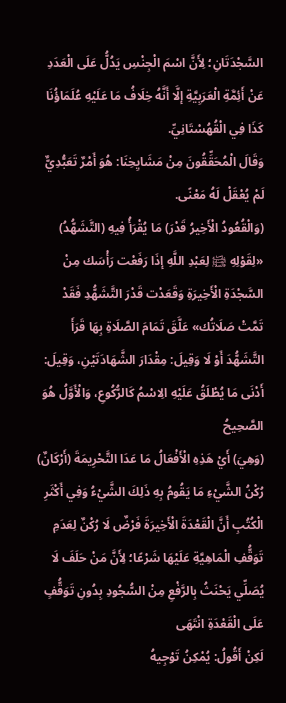السَّجْدَتَانِ؛ لِأَنَّ اسْمَ الْجِنْسِ يَدُلُّ عَلَى الْعَدَدِ عَنْ أَئِمَّةِ الْعَرَبِيَّةِ إلَّا أَنَّهُ خِلَافُ مَا عَلَيْهِ عُلَمَاؤُنَا كَذَا فِي الْقُهُسْتَانِيِّ.
وَقَالَ الْمُحَقِّقُونَ مِنْ مَشَايِخِنَا: هُوَ أَمْرٌ تَعَبُّدِيٌّ لَمْ يُعْقَلْ لَهُ مَعْنًى.
(وَالْقُعُودُ الْأَخِيرُ قَدْرَ) مَا يُقْرَأُ فِيهِ (التَّشَهُّدُ) «لِقَوْلِهِ ﵊ لِعَبْدِ اللَّهِ إذَا رَفَعْت رَأْسَك مِنْ السَّجْدَةِ الْأَخِيرَةِ وَقَعَدْت قَدْرَ التَّشَهُّدِ فَقَدْ تَمَّتْ صَلَاتُك» عَلَّقَ تَمَامَ الصَّلَاةِ بِهَا قَرَأَ التَّشَهُّدَ أَوْ لَا وَقِيلَ: مِقْدَارَ الشَّهَادَتَيْنِ، وَقِيلَ: أَدْنَى مَا يُطْلَقُ عَلَيْهِ الِاسْمُ كَالرُّكُوعِ، وَالْأَوَّلُ هُوَ الصَّحِيحُ
(وَهِيَ) أَيْ هَذِهِ الْأَفْعَالُ مَا عَدَا التَّحْرِيمَةَ (أَرْكَانٌ) رُكْنُ الشَّيْءِ مَا يَقُومُ بِهِ ذَلِكَ الشَّيْءُ وَفِي أَكْثَرِ الْكُتُبِ أَنَّ الْقَعْدَةَ الْأَخِيرَةَ فَرْضٌ لَا رُكْنٌ لِعَدَمِ تَوَقُّفِ الْمَاهِيَّةِ عَلَيْهَا شَرْعًا؛ لِأَنَّ مَنْ حَلَفَ لَا يُصَلِّي يَحْنَثُ بِالرَّفْعِ مِنْ السُّجُودِ بِدُونِ تَوَقُّفٍ عَلَى الْقَعْدَةِ انْتَهَى
لَكِنْ أَقُولُ: يُمْكِنُ تَوْجِيهُ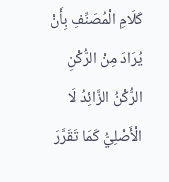كَلَامِ الْمُصَنِّفِ بِأَنْ يُرَادَ مِنْ الرُّكْنِ الرُّكْنُ الزَّائِدُ لَا الْأَصْلِيُّ كَمَا تَقَرَّرَ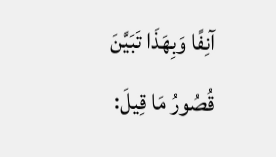آنِفًا وَبِهَذَا تَبَيَّنَ قُصُورُ مَا قِيلَ: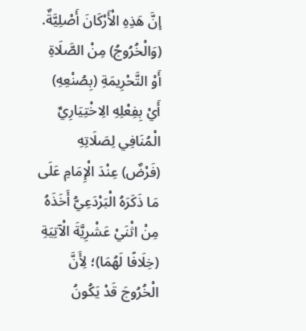إنَّ هَذِهِ الْأَرْكَانَ أَصْلِيَّةٌ.
(وَالْخُرُوجُ) مِنْ الصَّلَاةِ أَوْ التَّحْرِيمَةِ (بِصُنْعِهِ) أَيْ بِفِعْلِهِ الِاخْتِيَارِيِّ الْمُنَافِي لِصَلَاتِهِ (فَرْضٌ) عِنْدَ الْإِمَامِ عَلَى مَا ذَكَرَهُ الْبَرْدَعِيُّ أَخَذَهُ مِنْ اثْنَيْ عَشْرِيَّةَ الْآتِيَةِ (خِلَافًا لَهُمَا)؛ لِأَنَّ الْخُرُوجَ قَدْ يَكُونُ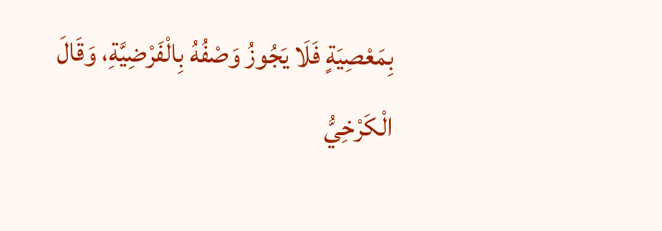بِمَعْصِيَةٍ فَلَا يَجُوزُ وَصْفُهُ بِالْفَرْضِيَّةِ، وَقَالَ الْكَرْخِيُّ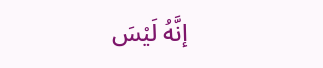إنَّهُ لَيْسَ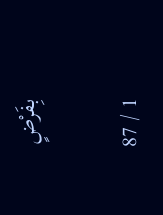بِفَرْضٍ

1 / 87